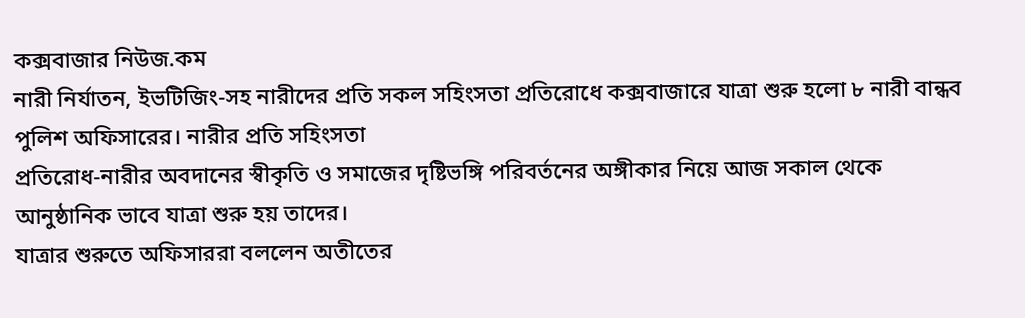কক্সবাজার নিউজ.কম
নারী নির্যাতন, ইভটিজিং-সহ নারীদের প্রতি সকল সহিংসতা প্রতিরোধে কক্সবাজারে যাত্রা শুরু হলো ৮ নারী বান্ধব পুলিশ অফিসারের। নারীর প্রতি সহিংসতা
প্রতিরোধ-নারীর অবদানের স্বীকৃতি ও সমাজের দৃষ্টিভঙ্গি পরিবর্তনের অঙ্গীকার নিয়ে আজ সকাল থেকে আনুষ্ঠানিক ভাবে যাত্রা শুরু হয় তাদের।
যাত্রার শুরুতে অফিসাররা বললেন অতীতের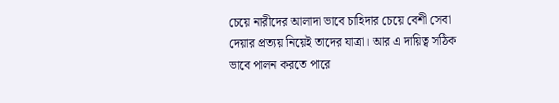চেয়ে নারীদের আলাদা ভাবে চাহিদার চেয়ে বেশী সেবা দেয়ার প্রত্যয় নিয়েই তাদের যাত্রা। আর এ দায়িত্ব সঠিক ভাবে পালন করতে পারে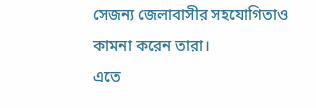সেজন্য জেলাবাসীর সহযোগিতাও কামনা করেন তারা।
এতে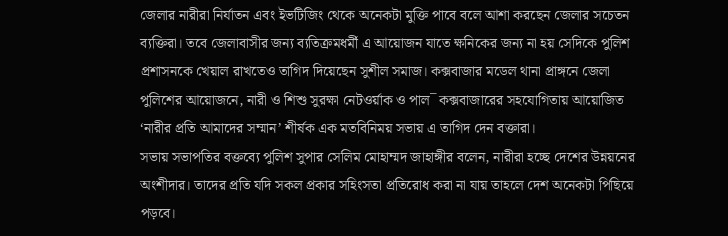জেলার নারীরা নির্যাতন এবং ইভটিজিং থেকে অনেকটা মুক্তি পাবে বলে আশা করছেন জেলার সচেতন ব্যক্তিরা। তবে জেলাবাসীর জন্য ব্যতিক্রমধর্মী এ আয়োজন যাতে ক্ষনিকের জন্য না হয় সেদিকে পুলিশ প্রশাসনকে খেয়াল রাখতেও তাগিদ দিয়েছেন সুশীল সমাজ। কক্সবাজার মডেল থানা প্রাঙ্গনে জেলা পুলিশের আয়োজনে, নারী ও শিশু সুরক্ষা নেটওর্য়াক ও পাল¯ কক্সবাজারের সহযোগিতায় আয়োজিত ‘নারীর প্রতি আমাদের সম্মান’ শীর্ষক এক মতবিনিময় সভায় এ তাগিদ দেন বক্তারা।
সভায় সভাপতির বক্তব্যে পুলিশ সুপার সেলিম মোহাম্মদ জাহাঙ্গীর বলেন, নারীরা হচ্ছে দেশের উন্নয়নের অংশীদার। তাদের প্রতি যদি সকল প্রকার সহিংসতা প্রতিরোধ করা না যায় তাহলে দেশ অনেকটা পিছিয়ে পড়বে।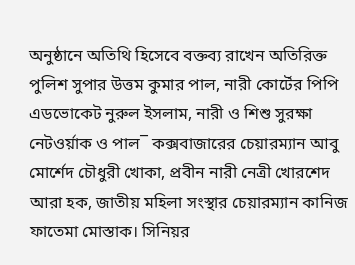অনুষ্ঠানে অতিথি হিসেবে বক্তব্য রাখেন অতিরিক্ত পুলিশ সুপার উত্তম কুমার পাল, নারী কোর্টের পিপি এডভোকেট নুরুল ইসলাম, নারী ও শিশু সুরক্ষা নেটওর্য়াক ও পাল¯ কক্সবাজারের চেয়ারম্যান আবু মোর্শেদ চৌধুরী খোকা, প্রবীন নারী নেত্রী খোরশেদ আরা হক, জাতীয় মহিলা সংস্থার চেয়ারম্যান কানিজ ফাতেমা মোস্তাক। সিনিয়র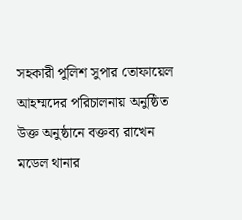সহকারী পুলিশ সুপার তোফায়েল আহম্মদের পরিচালনায় অনুষ্ঠিত উক্ত অনুষ্ঠানে বক্তব্য রাখেন মডেল থানার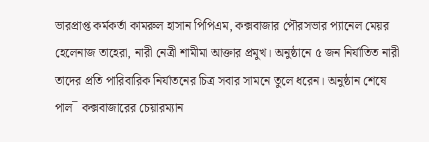ভারপ্রাপ্ত কর্মকর্তা কামরুল হাসান পিপিএম, কক্সবাজার পৌরসভার প্যানেল মেয়র হেলেনাজ তাহেরা, নারী নেত্রী শামীমা আক্তার প্রমুখ। অনুষ্ঠানে ৫ জন নির্যাতিত নারী তাদের প্রতি পারিবারিক নির্যাতনের চিত্র সবার সামনে তুলে ধরেন। অনুষ্ঠান শেষে পাল¯ কক্সবাজারের চেয়ারম্যান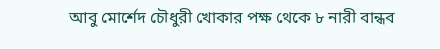আবু মোর্শেদ চৌধুরী খোকার পক্ষ থেকে ৮ নারী বান্ধব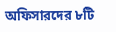অফিসারদের ৮টি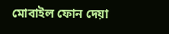মোবাইল ফোন দেয়া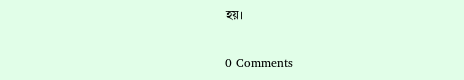হয়।

0 Comments